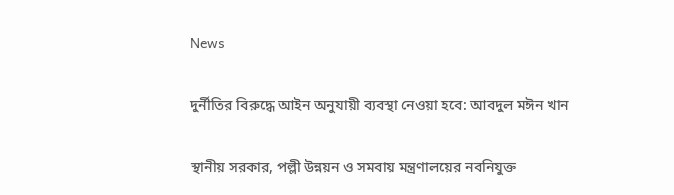News

দুর্নীতির বিরুদ্ধে আইন অনুযায়ী ব্যবস্থা নেওয়া হবে: আবদুল মঈন খান

স্থানীয় সরকার, পল্লী উন্নয়ন ও সমবায় মন্ত্রণালয়ের নবনিযুক্ত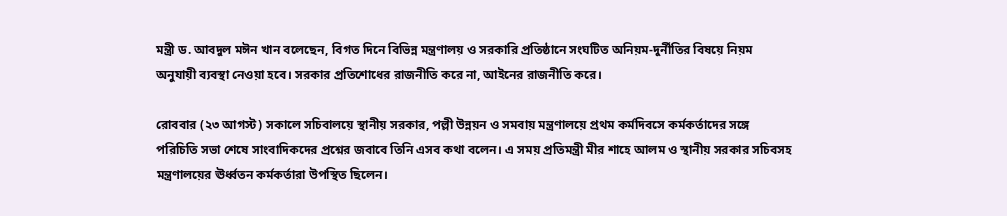মন্ত্রী ড. আবদুল মঈন খান বলেছেন, বিগত দিনে বিভিন্ন মন্ত্রণালয় ও সরকারি প্রতিষ্ঠানে সংঘটিত অনিয়ম-দুর্নীতির বিষয়ে নিয়ম অনুযায়ী ব্যবস্থা নেওয়া হবে। সরকার প্রতিশোধের রাজনীতি করে না, আইনের রাজনীতি করে।

রোববার (২৩ আগস্ট) সকালে সচিবালয়ে স্থানীয় সরকার, পল্লী উন্নয়ন ও সমবায় মন্ত্রণালয়ে প্রথম কর্মদিবসে কর্মকর্তাদের সঙ্গে পরিচিতি সভা শেষে সাংবাদিকদের প্রশ্নের জবাবে তিনি এসব কথা বলেন। এ সময় প্রতিমন্ত্রী মীর শাহে আলম ও স্থানীয় সরকার সচিবসহ মন্ত্রণালয়ের ঊর্ধ্বতন কর্মকর্তারা উপস্থিত ছিলেন।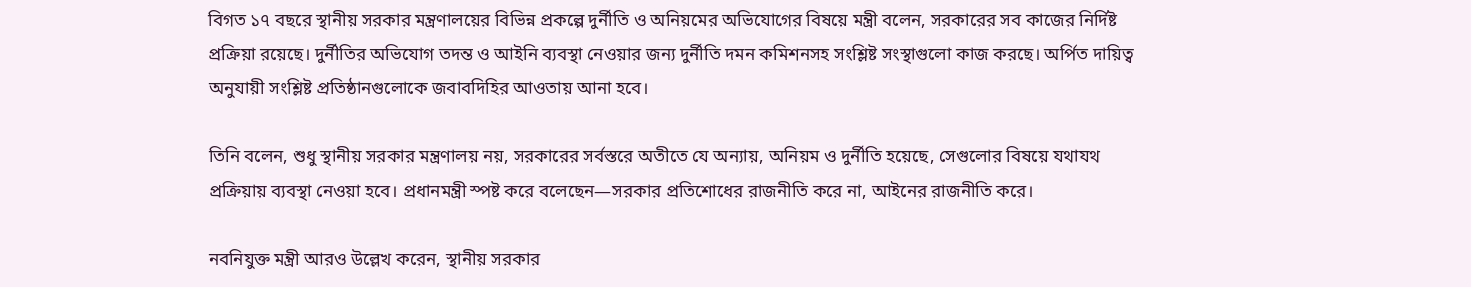বিগত ১৭ বছরে স্থানীয় সরকার মন্ত্রণালয়ের বিভিন্ন প্রকল্পে দুর্নীতি ও অনিয়মের অভিযোগের বিষয়ে মন্ত্রী বলেন, সরকারের সব কাজের নির্দিষ্ট প্রক্রিয়া রয়েছে। দুর্নীতির অভিযোগ তদন্ত ও আইনি ব্যবস্থা নেওয়ার জন্য দুর্নীতি দমন কমিশনসহ সংশ্লিষ্ট সংস্থাগুলো কাজ করছে। অর্পিত দায়িত্ব অনুযায়ী সংশ্লিষ্ট প্রতিষ্ঠানগুলোকে জবাবদিহির আওতায় আনা হবে।

তিনি বলেন, শুধু স্থানীয় সরকার মন্ত্রণালয় নয়, সরকারের সর্বস্তরে অতীতে যে অন্যায়, অনিয়ম ও দুর্নীতি হয়েছে, সেগুলোর বিষয়ে যথাযথ প্রক্রিয়ায় ব্যবস্থা নেওয়া হবে। প্রধানমন্ত্রী স্পষ্ট করে বলেছেন—সরকার প্রতিশোধের রাজনীতি করে না, আইনের রাজনীতি করে।

নবনিযুক্ত মন্ত্রী আরও উল্লেখ করেন, স্থানীয় সরকার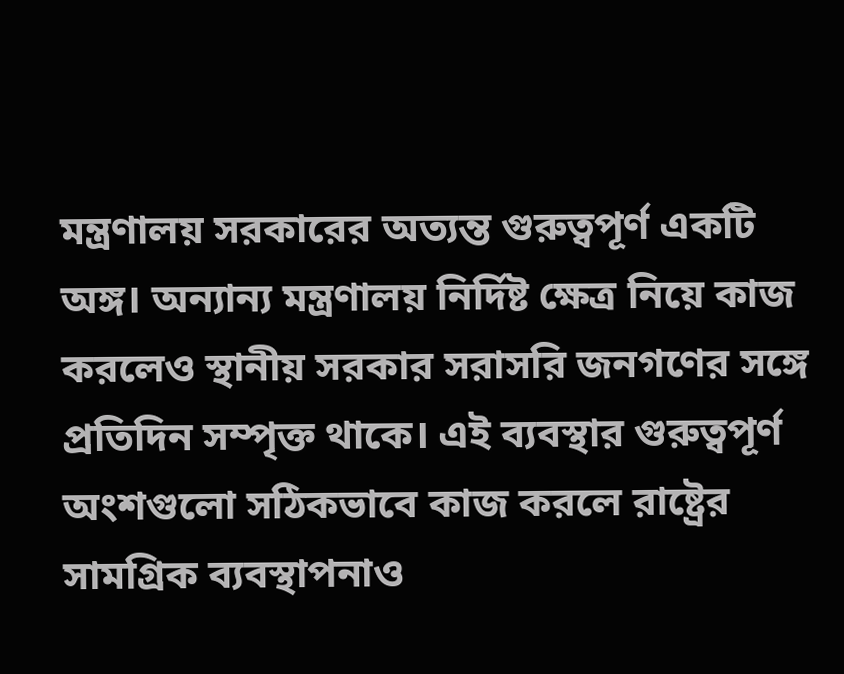মন্ত্রণালয় সরকারের অত্যন্ত গুরুত্বপূর্ণ একটি অঙ্গ। অন্যান্য মন্ত্রণালয় নির্দিষ্ট ক্ষেত্র নিয়ে কাজ করলেও স্থানীয় সরকার সরাসরি জনগণের সঙ্গে প্রতিদিন সম্পৃক্ত থাকে। এই ব্যবস্থার গুরুত্বপূর্ণ অংশগুলো সঠিকভাবে কাজ করলে রাষ্ট্রের সামগ্রিক ব্যবস্থাপনাও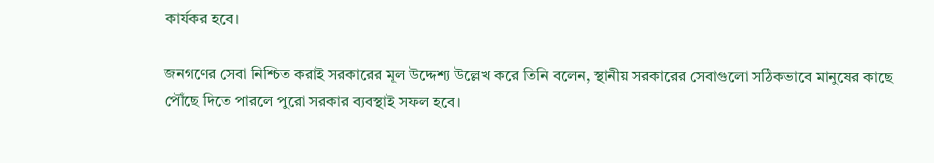কার্যকর হবে।

জনগণের সেবা নিশ্চিত করাই সরকারের মূল উদ্দেশ্য উল্লেখ করে তিনি বলেন, স্থানীয় সরকারের সেবাগুলো সঠিকভাবে মানুষের কাছে পৌঁছে দিতে পারলে পুরো সরকার ব্যবস্থাই সফল হবে।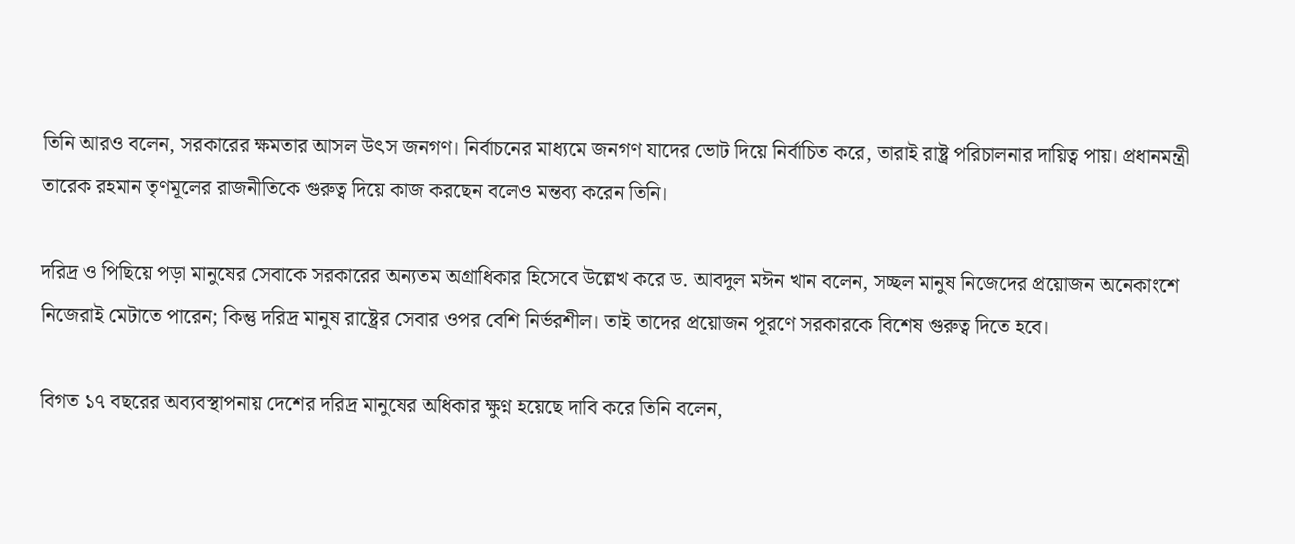তিনি আরও বলেন, সরকারের ক্ষমতার আসল উৎস জনগণ। নির্বাচনের মাধ্যমে জনগণ যাদের ভোট দিয়ে নির্বাচিত করে, তারাই রাষ্ট্র পরিচালনার দায়িত্ব পায়। প্রধানমন্ত্রী তারেক রহমান তৃণমূলের রাজনীতিকে গুরুত্ব দিয়ে কাজ করছেন বলেও মন্তব্য করেন তিনি।

দরিদ্র ও পিছিয়ে পড়া মানুষের সেবাকে সরকারের অন্যতম অগ্রাধিকার হিসেবে উল্লেখ করে ড. আবদুল মঈন খান বলেন, সচ্ছল মানুষ নিজেদের প্রয়োজন অনেকাংশে নিজেরাই মেটাতে পারেন; কিন্তু দরিদ্র মানুষ রাষ্ট্রের সেবার ওপর বেশি নির্ভরশীল। তাই তাদের প্রয়োজন পূরণে সরকারকে বিশেষ গুরুত্ব দিতে হবে।

বিগত ১৭ বছরের অব্যবস্থাপনায় দেশের দরিদ্র মানুষের অধিকার ক্ষুণ্ন হয়েছে দাবি করে তিনি বলেন,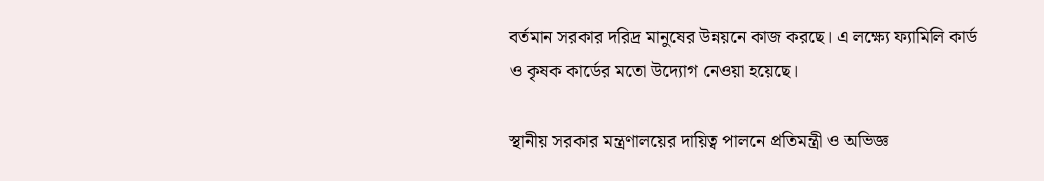বর্তমান সরকার দরিদ্র মানুষের উন্নয়নে কাজ করছে। এ লক্ষ্যে ফ্যামিলি কার্ড ও কৃষক কার্ডের মতো উদ্যোগ নেওয়া হয়েছে।

স্থানীয় সরকার মন্ত্রণালয়ের দায়িত্ব পালনে প্রতিমন্ত্রী ও অভিজ্ঞ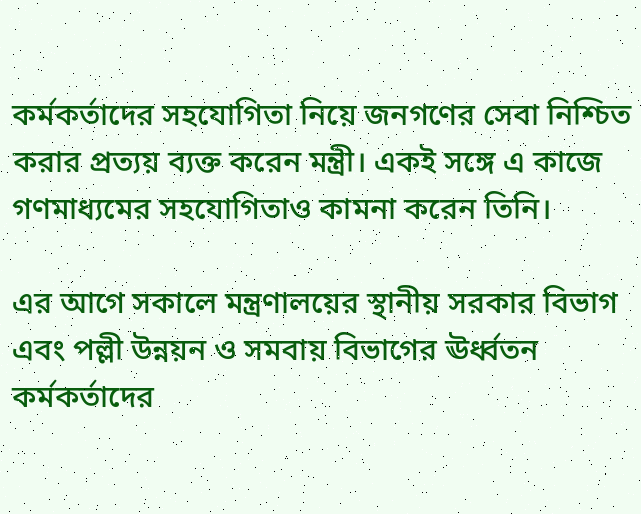কর্মকর্তাদের সহযোগিতা নিয়ে জনগণের সেবা নিশ্চিত করার প্রত্যয় ব্যক্ত করেন মন্ত্রী। একই সঙ্গে এ কাজে গণমাধ্যমের সহযোগিতাও কামনা করেন তিনি।

এর আগে সকালে মন্ত্রণালয়ের স্থানীয় সরকার বিভাগ এবং পল্লী উন্নয়ন ও সমবায় বিভাগের ঊর্ধ্বতন কর্মকর্তাদের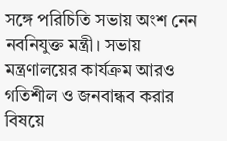সঙ্গে পরিচিতি সভায় অংশ নেন নবনিযুক্ত মন্ত্রী। সভায় মন্ত্রণালয়ের কার্যক্রম আরও গতিশীল ও জনবান্ধব করার বিষয়ে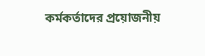কর্মকর্তাদের প্রয়োজনীয়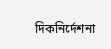দিকনির্দেশনা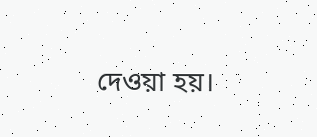দেওয়া হয়।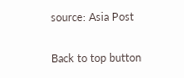source: Asia Post

Back to top button